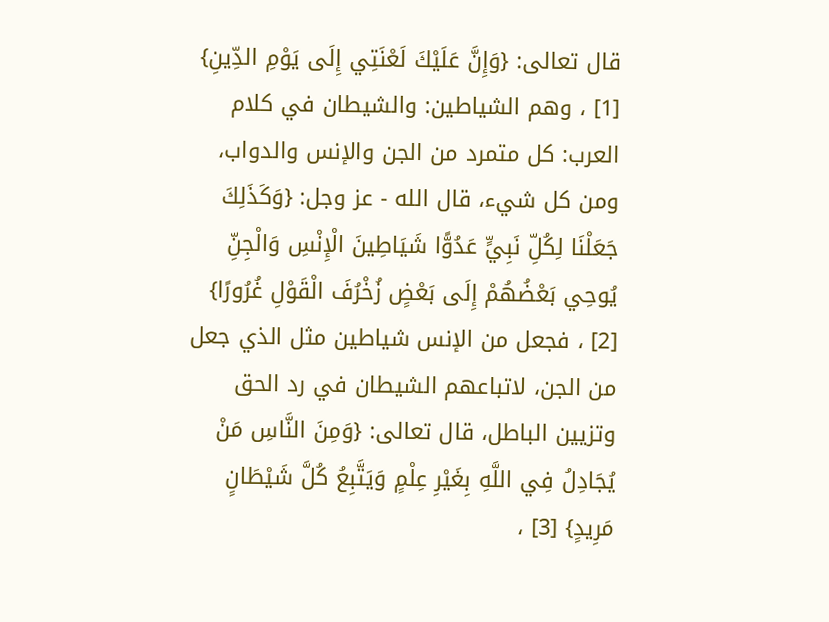قال تعالى: {وَإِنَّ عَلَيْكَ لَعْنَتِي إِلَى يَوْمِ الدِّينِ} [1] ، وهم الشياطين: والشيطان في كلام العرب: كل متمرد من الجن والإنس والدواب، ومن كل شيء، قال الله - عز وجل: {وَكَذَلِكَ جَعَلْنَا لِكُلِّ نَبِيٍّ عَدُوًّا شَيَاطِينَ الْإِنْسِ وَالْجِنِّ يُوحِي بَعْضُهُمْ إِلَى بَعْضٍ زُخْرُفَ الْقَوْلِ غُرُورًا} [2] ، فجعل من الإنس شياطين مثل الذي جعل من الجن، لاتباعهم الشيطان في رد الحق وتزيين الباطل، قال تعالى: {وَمِنَ النَّاسِ مَنْ يُجَادِلُ فِي اللَّهِ بِغَيْرِ عِلْمٍ وَيَتَّبِعُ كُلَّ شَيْطَانٍ مَرِيدٍ} [3] ،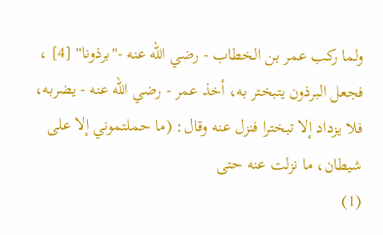ولما ركب عمر بن الخطاب - رضي الله عنه -"برذونا" [4] ، فجعل البرذون يتبختر به، أخذ عمر - رضي الله عنه - يضربه، فلا يزداد إلا تبخترا فنزل عنه وقال: (ما حملتموني إلا على شيطان، ما نزلت عنه حتى
(1)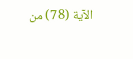الآية (78) من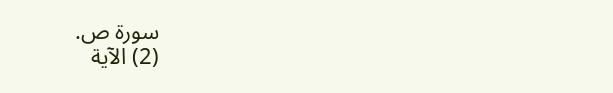سورة ص.
(2) الآية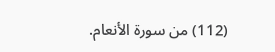(112) من سورة الأنعام.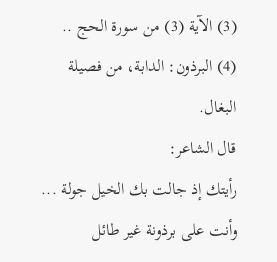(3) الآية (3) من سورة الحج ..
(4) البرذون: الدابة، من فصيلة البغال.
قال الشاعر:
رأيتك إذ جالت بك الخيل جولة ... وأنت على برذونة غير طائل